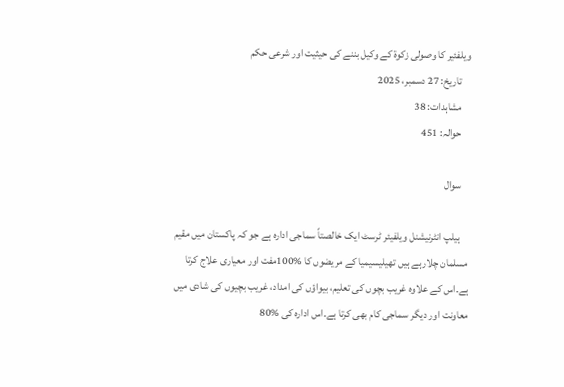ویلفئیر کا وصولی زکوة کے وکیل بننے کی حیثیت اور شرعی حکم
    تاریخ: 27 دسمبر، 2025
    مشاہدات: 38
    حوالہ: 451

    سوال

    ہیلپ انٹرنیشنل ویلفیئر ٹرسٹ ایک خالصتاً سماجی ادارہ ہے جو کہ پاکستان میں مقیم مسلمان چلارہے ہیں تھیلیسیمیا کے مریضوں کا %100مفت اور معیاری علاج کرتا ہے۔اس کے علاوہ غریب بچوں کی تعلیم، بیواؤں کی امداد، غریب بچیوں کی شادی میں معاونت اور دیگر سماجی کام بھی کرتا ہے۔اس ادارہ کی %80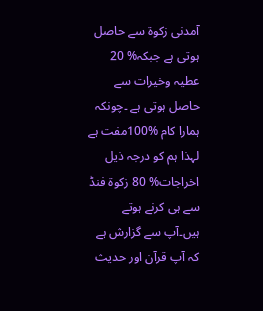آمدنی زکوۃ سے حاصل ہوتی ہے جبکہ% 20 عطیہ وخیرات سے حاصل ہوتی ہے ۔چونکہ ہمارا کام %100مفت ہے لہذا ہم کو درجہ ذیل اخراجات% 80 زکوۃ فنڈ سے ہی کرنے ہوتے ہیں۔آپ سے گزارش ہے کہ آپ قرآن اور حدیث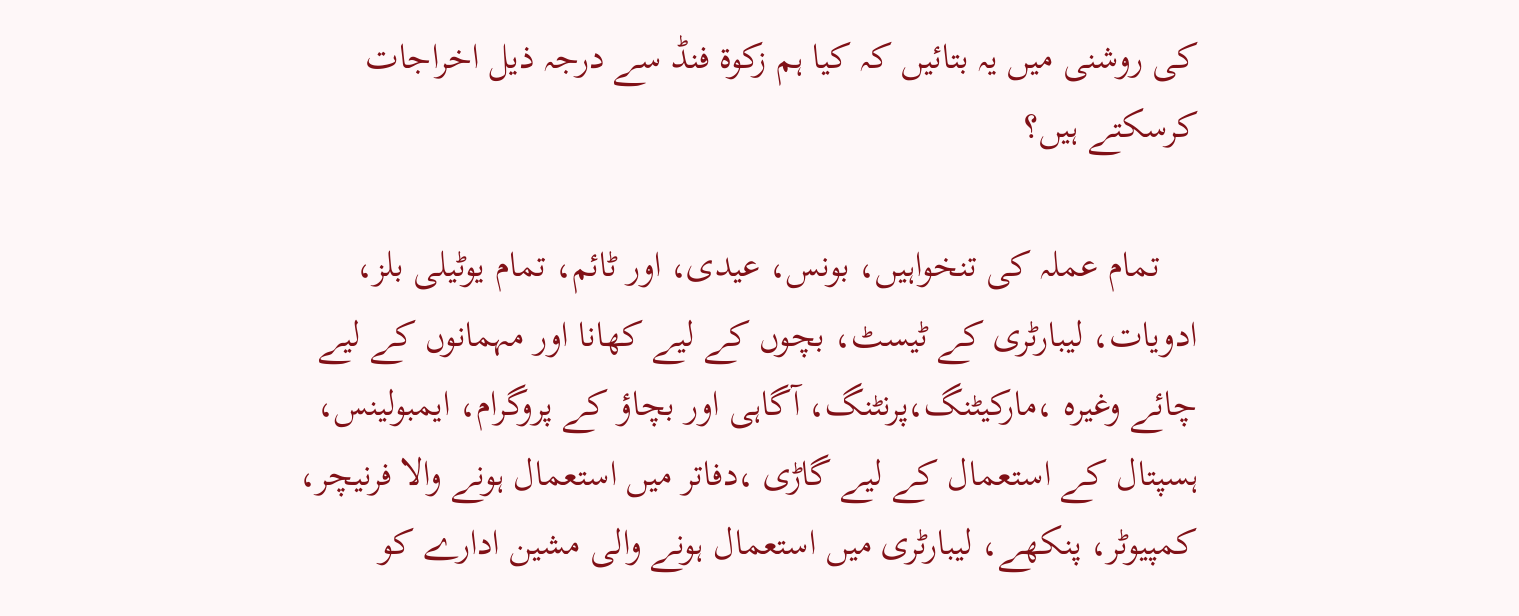کی روشنی میں یہ بتائیں کہ کیا ہم زکوۃ فنڈ سے درجہ ذیل اخراجات کرسکتے ہیں؟

    تمام عملہ کی تنخواہیں، بونس، عیدی، اور ٹائم، تمام یوٹیلی بلز، ادویات، لیبارٹری کے ٹیسٹ، بچوں کے لیے کھانا اور مہمانوں کے لیے چائے وغیرہ ،مارکیٹنگ،پرنٹنگ، آگاہی اور بچاؤ کے پروگرام، ایمبولینس، ہسپتال کے استعمال کے لیے گاڑی ،دفاتر میں استعمال ہونے والا فرنیچر، کمپیوٹر، پنکھے، لیبارٹری میں استعمال ہونے والی مشین ادارے کو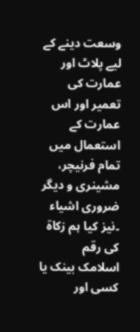وسعت دینے کے لیے پلاٹ اور عمارت کی تعمیر اور اس عمارت کے استعمال میں تمام فرنیچر، مشینری و دیگر ضروری اشیاء ۔نیز کیا ہم زکاۃ کی رقم اسلامک بینک یا کسی اور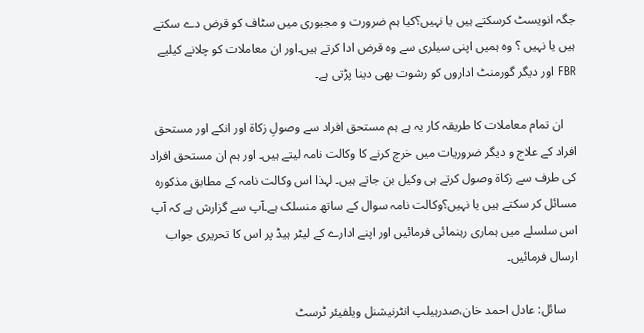جگہ انویسٹ کرسکتے ہیں یا نہیں؟کیا ہم ضرورت و مجبوری میں سٹاف کو قرض دے سکتے ہیں یا نہیں ؟ وہ ہمیں اپنی سیلری سے وہ قرض ادا کرتے ہیں۔اور ان معاملات کو چلانے کیلیے FBR اور دیگر گورمنٹ اداروں کو رشوت بھی دینا پڑتی ہے۔

    ان تمام معاملات کا طریقہ کار یہ ہے ہم مستحق افراد سے وصولِ زکاۃ اور انکے اور مستحق افراد کے علاج و دیگر ضروریات میں خرچ کرنے کا وکالت نامہ لیتے ہیں۔ اور ہم ان مستحق افراد کی طرف سے زکاۃ وصول کرتے ہی وکیل بن جاتے ہیں۔ لہذا اس وکالت نامہ کے مطابق مذکورہ مسائل کر سکتے ہیں یا نہیں؟وکالت نامہ سوال کے ساتھ منسلک ہے۔آپ سے گزارش ہے کہ آپ اس سلسلے میں ہماری رہنمائی فرمائیں اور اپنے ادارے کے لیٹر ہیڈ پر اس کا تحریری جواب ارسال فرمائیں۔

    سائل: عادل احمد خان،صدرہیلپ انٹرنیشنل ویلفیئر ٹرسٹ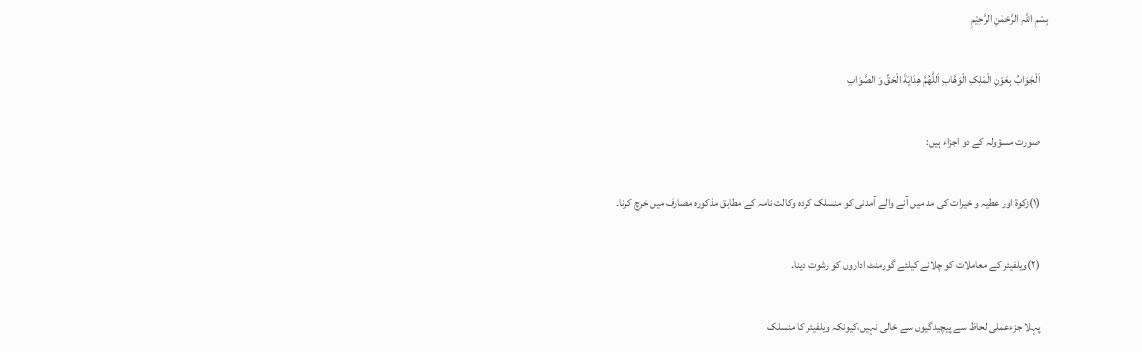بِسْمِ اللہِ الرَّحْمٰنِ الرَّحِيْمِ

    اَلْجَوَابُ بِعَوْنِ الْمَلِکِ الْوَھَّابِ اَللّٰھُمَّ ھِدَايَةَ الْحَقِّ وَ الصَّوَابِ

    صورت مسؤولہ کے دو اجزاء ہیں:

    (۱)زکوۃ اور عطیہ و خیرات کی مد میں آنے والے آمدنی کو منسلک کردہ وکالت نامہ کے مطابق مذکورہ مصارف میں خرچ کرنا۔

    (۲)ویلفیئر کے معاملات کو چلانے کیلئے گورمنٹ اداروں کو رشوت دینا۔

    پہلا جزءعملی لحاظ سے پیچیدگیوں سے خالی نہیں،کیونکہ ویلفیئر کا منسلک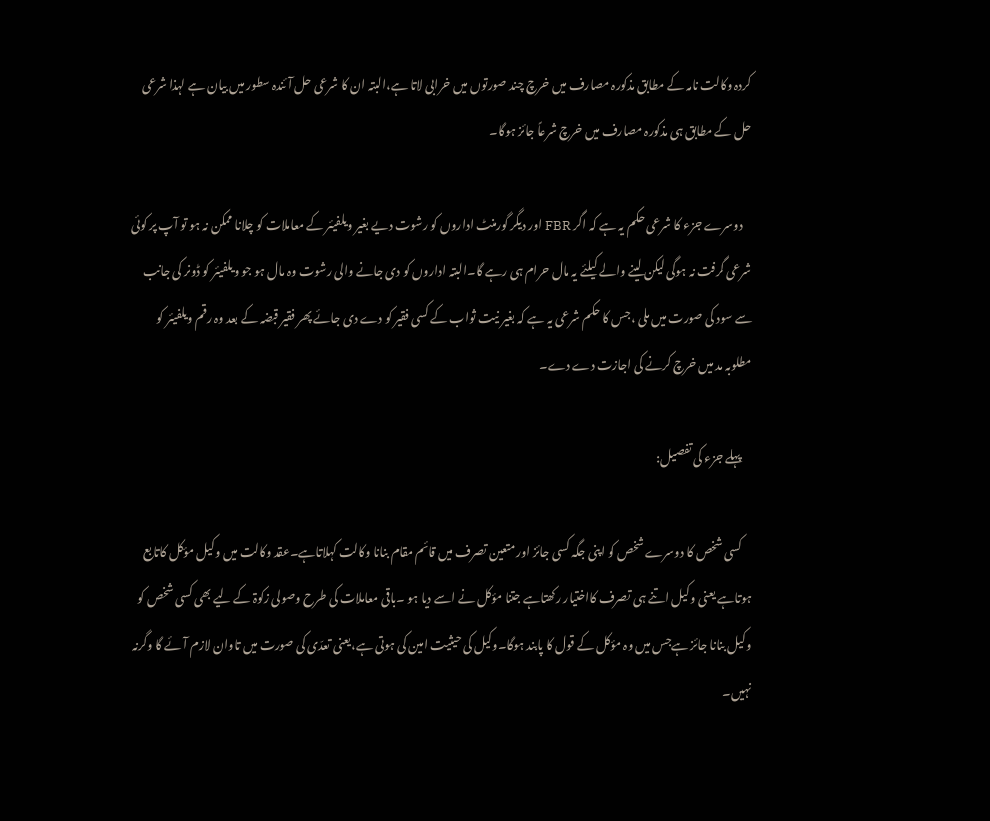کردہ وکالت نامہ کے مطابق مذکورہ مصارف میں خرچ چند صورتوں میں خرابی لاتا ہے،البتہ ان کا شرعی حل آئندہ سطور میں بیان ہے لہذا شرعی حل کے مطابق ہی مذکورہ مصارف میں خرچ شرعاً جائز ہوگا۔

    دوسرے جزء کا شرعی حکم یہ ہے کہ اگر FBR اور دیگر گورمنٹ اداروں کو رشوت دیے بغیر ویلفیئر کے معاملات کو چلانا ممکن نہ ہو تو آپ پر کوئی شرعی گرفت نہ ہوگی لیکن لینے والے کیلئے یہ مال حرام ہی رہے گا۔البتہ اداروں کو دی جانے والی رشوت وہ مال ہو جو ویلفیئر کو ڈونر کی جانب سے سود کی صورت میں ملی ،جس کا حکم شرعی یہ ہے کہ بغیر نیت ثواب کے کسی فقیر کو دے دی جائے پھر فقیر قبضہ کے بعد وہ رقم ویلفیئر کو مطلوبہ مد میں خرچ کرنے کی اجازت دے دے۔

    پہلے جزء کی تفصیل:

    کسی شخص کا دوسرے شخص کو اپنی جگہ کسی جائز اور متعین تصرف میں قائم مقام بنانا وکالت کہلاتاہے۔عقد وکالت میں وکیل مؤکل کاتابع ہوتاہے یعنی وکیل اتنے ہی تصرف کااختیار رکھتاہے جتنا مؤکل نے اسے دیا ہو ۔باقی معاملات کی طرح وصولی زکوۃ کے لیے بھی کسی شخص کو وکیل بنانا جائز ہےجس میں وہ مؤکل کے قول کا پابند ہوگا۔وکیل کی حیثیت امین کی ہوتی ہے،یعنی تعدّی کی صورت میں تاوان لازم آئے گا وگرنہ نہیں۔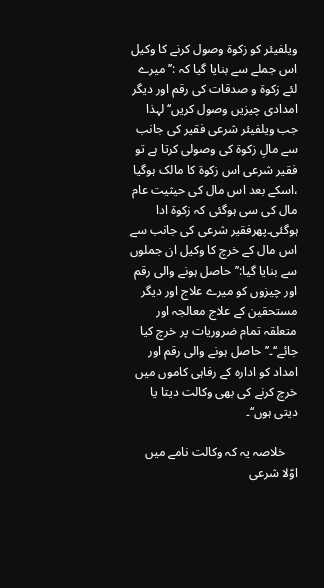ویلفیئر کو زکوۃ وصول کرنے کا وکیل اس جملے سے بنایا گیا کہ :’’میرے لئے زکوۃ و صدقات کی رقم اور دیگر امدادی چیزیں وصول کریں‘‘ لہذا جب ویلفیئر شرعی فقیر کی جانب سے مالِ زکوۃ کی وصولی کرتا ہے تو فقیر شرعی اس زکوۃ کا مالک ہوگیا ،اسکے بعد اس مال کی حیثیت عام مال کی سی ہوگئی کہ زکوۃ ادا ہوگئی۔پھرفقیر شرعی کی جانب سے اس مال کے خرچ کا وکیل ان جملوں سے بنایا گیا:’’حاصل ہونے والی رقم اور چیزوں کو میرے علاج اور دیگر مستحقین کے علاج معالجہ اور متعلقہ تمام ضروریات پر خرچ کیا جائے‘‘۔’’حاصل ہونے والی رقم اور امداد کو ادارہ کے رفاہی کاموں میں خرچ کرنے کی بھی وکالت دیتا یا دیتی ہوں‘‘۔

    خلاصہ یہ کہ وکالت نامے میں اوّلا شرعی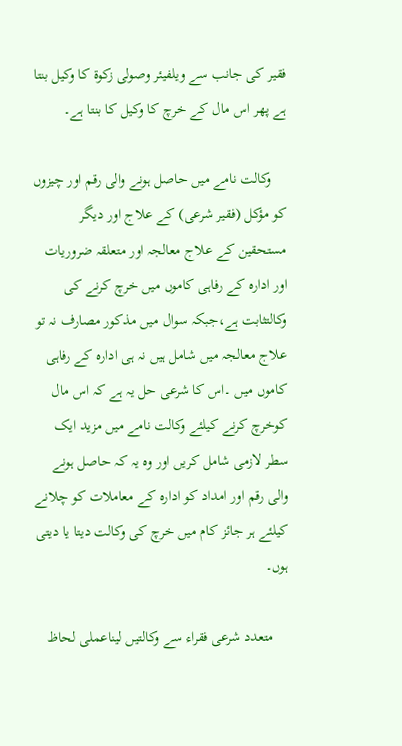فقیر کی جانب سے ویلفیئر وصولی زکوۃ کا وکیل بنتا ہے پھر اس مال کے خرچ کا وکیل کا بنتا ہے۔

    وکالت نامے میں حاصل ہونے والی رقم اور چیزوں کو مؤکل (فقیر شرعی) کے علاج اور دیگر مستحقین کے علاج معالجہ اور متعلقہ ضروریات اور ادارہ کے رفاہی کاموں میں خرچ کرنے کی وکالتثابت ہے،جبکہ سوال میں مذکور مصارف نہ تو علاج معالجہ میں شامل ہیں نہ ہی ادارہ کے رفاہی کاموں میں ۔اس کا شرعی حل یہ ہے کہ اس مال کوخرچ کرنے کیلئے وکالت نامے میں مزید ایک سطر لازمی شامل کریں اور وہ یہ کہ حاصل ہونے والی رقم اور امداد کو ادارہ کے معاملات کو چلانے کیلئے ہر جائز کام میں خرچ کی وکالت دیتا یا دیتی ہوں۔

    متعدد شرعی فقراء سے وکالتیں لیناعملی لحاظ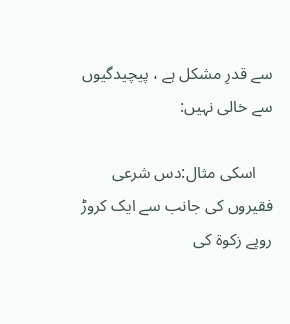سے قدرِ مشکل ہے ، پیچیدگیوں سے خالی نہیں:

    اسکی مثال:دس شرعی فقیروں کی جانب سے ایک کروڑ روپے زکوۃ کی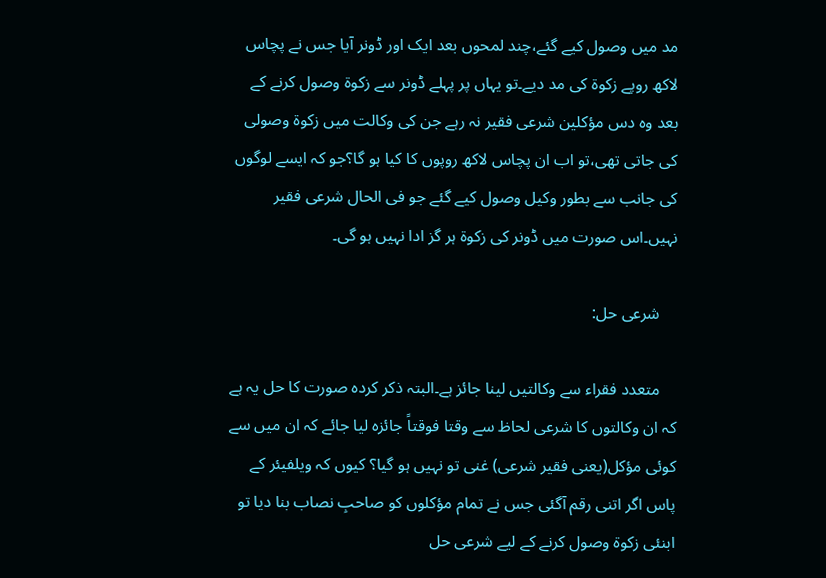مد میں وصول کیے گئے،چند لمحوں بعد ایک اور ڈونر آیا جس نے پچاس لاکھ روپے زکوۃ کی مد دیے۔تو یہاں پر پہلے ڈونر سے زکوۃ وصول کرنے کے بعد وہ دس مؤکلین شرعی فقیر نہ رہے جن کی وکالت میں زکوۃ وصولی کی جاتی تھی،تو اب ان پچاس لاکھ روپوں کا کیا ہو گا؟جو کہ ایسے لوگوں کی جانب سے بطور وکیل وصول کیے گئے جو فی الحال شرعی فقیر نہیں۔اس صورت میں ڈونر کی زکوۃ ہر گز ادا نہیں ہو گی۔

    شرعی حل:

    متعدد فقراء سے وکالتیں لینا جائز ہے۔البتہ ذکر کردہ صورت کا حل یہ ہے کہ ان وکالتوں کا شرعی لحاظ سے وقتا فوقتاً جائزہ لیا جائے کہ ان میں سے کوئی مؤکل(یعنی فقیر شرعی) غنی تو نہیں ہو گیا؟ کیوں کہ ویلفیئر کے پاس اگر اتنی رقم آگئی جس نے تمام مؤکلوں کو صاحبِ نصاب بنا دیا تو ابنئی زکوۃ وصول کرنے کے لیے شرعی حل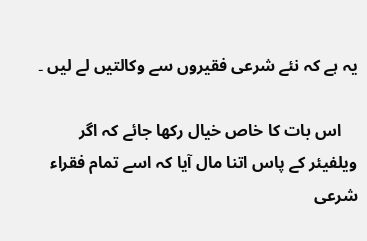یہ ہے کہ نئے شرعی فقیروں سے وکالتیں لے لیں ۔

    اس بات کا خاص خیال رکھا جائے کہ اگر ویلفیئر کے پاس اتنا مال آیا کہ اسے تمام فقراء شرعی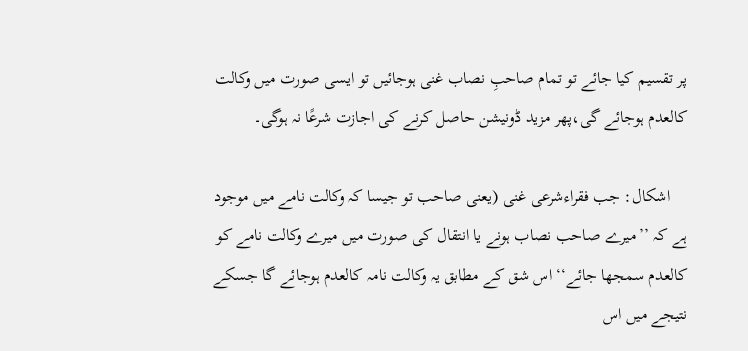پر تقسیم کیا جائے تو تمام صاحبِ نصاب غنی ہوجائیں تو ایسی صورت میں وکالت کالعدم ہوجائے گی،پھر مزید ڈونیشن حاصل کرنے کی اجازت شرعًا نہ ہوگی۔

    اشکال: جب فقراءشرعی غنی (یعنی صاحب تو جیسا کہ وکالت نامے میں موجود ہے کہ ’’میرے صاحب نصاب ہونے یا انتقال کی صورت میں میرے وکالت نامے کو کالعدم سمجھا جائے‘‘ اس شق کے مطابق یہ وکالت نامہ کالعدم ہوجائے گا جسکے نتیجے میں اس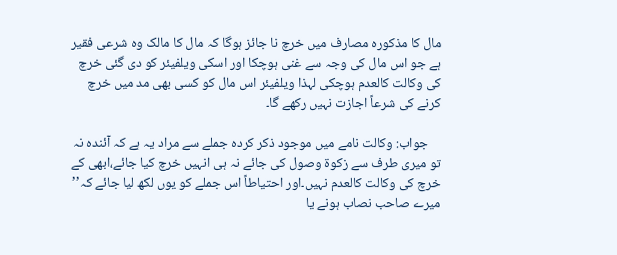مال کا مذکورہ مصارف میں خرچ نا جائز ہوگا کہ مال کا مالک وہ شرعی فقیر ہے جو اس مال کی وجہ سے غنی ہوچکا اور اسکی ویلفیئر کو دی گئی خرچ کی وکالت کالعدم ہوچکی لہذا ویلفیئر اس مال کو کسی بھی مد میں خرچ کرنے کی شرعاً اجازت نہیں رکھے گا۔

    جواب: وکالت نامے میں موجود ذکر کردہ جملے سے مراد یہ ہے کہ آئندہ نہ تو میری طرف سے زکوۃ وصول کی جائے نہ ہی انہیں خرچ کیا جائے،ابھی کے خرچ کی وکالت کالعدم نہیں۔اور احتیاطاً اس جملے کو یوں لکھ لیا جائے کہ’’ میرے صاحب نصاب ہونے یا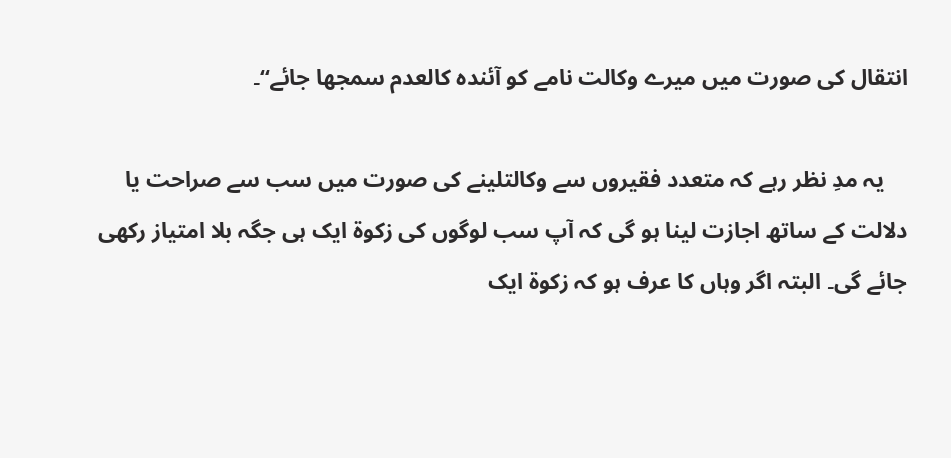انتقال کی صورت میں میرے وکالت نامے کو آئندہ کالعدم سمجھا جائے‘‘۔

    یہ مدِ نظر رہے کہ متعدد فقیروں سے وکالتلینے کی صورت میں سب سے صراحت یا دلالت کے ساتھ اجازت لینا ہو گی کہ آپ سب لوگوں کی زکوۃ ایک ہی جگہ بلا امتیاز رکھی جائے گی۔ البتہ اگر وہاں کا عرف ہو کہ زکوۃ ایک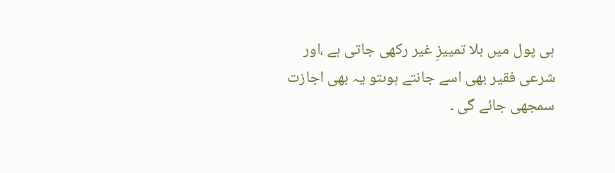ہی پول میں بلا تمییزِ غیر رکھی جاتی ہے ،اور شرعی فقیر بھی اسے جانتے ہوںتو یہ بھی اجازت سمجھی جائے گی ۔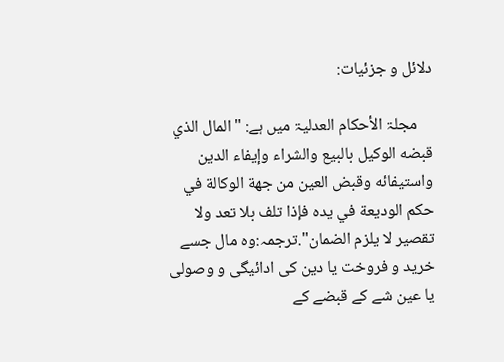دلائل و جزئیات:

    مجلۃ الأحكام العدليۃ میں ہے: "المال الذي قبضه الوكيل بالبيع والشراء وإيفاء الدين واستيفائه وقبض العين من جهة الوكالة في حكم الوديعة في يده فإذا تلف بلا تعد ولا تقصير لا يلزم الضمان".ترجمہ:وہ مال جسے خرید و فروخت یا دین کی ادائیگی و وصولی یا عین شے کے قبضے کے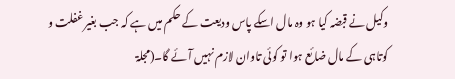وکیل نے قبضہ کیا ہو وہ مال اسکے پاس ودیعت کے حکم میں ہے کہ جب بغیر غفلت و کوتاہی کے مال ضائع ہوا تو کوئی تاوان لازم نہیں آئے گا۔(مجلۃ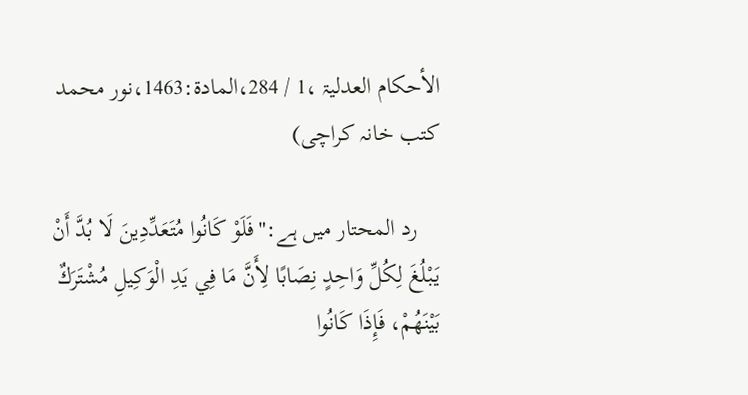الأحكام العدليۃ ،1 / 284،المادۃ:1463،نور محمد کتب خانہ کراچی)

    رد المحتار میں ہے:"فَلَوْ كَانُوا مُتَعَدِّدِينَ لَا بُدَّ أَنْ يَبْلُغَ لِكُلِّ وَاحِدٍ نِصَابًا لِأَنَّ مَا فِي يَدِ الْوَكِيلِ مُشْتَرَكٌ بَيْنَهُمْ، فَإِذَا كَانُوا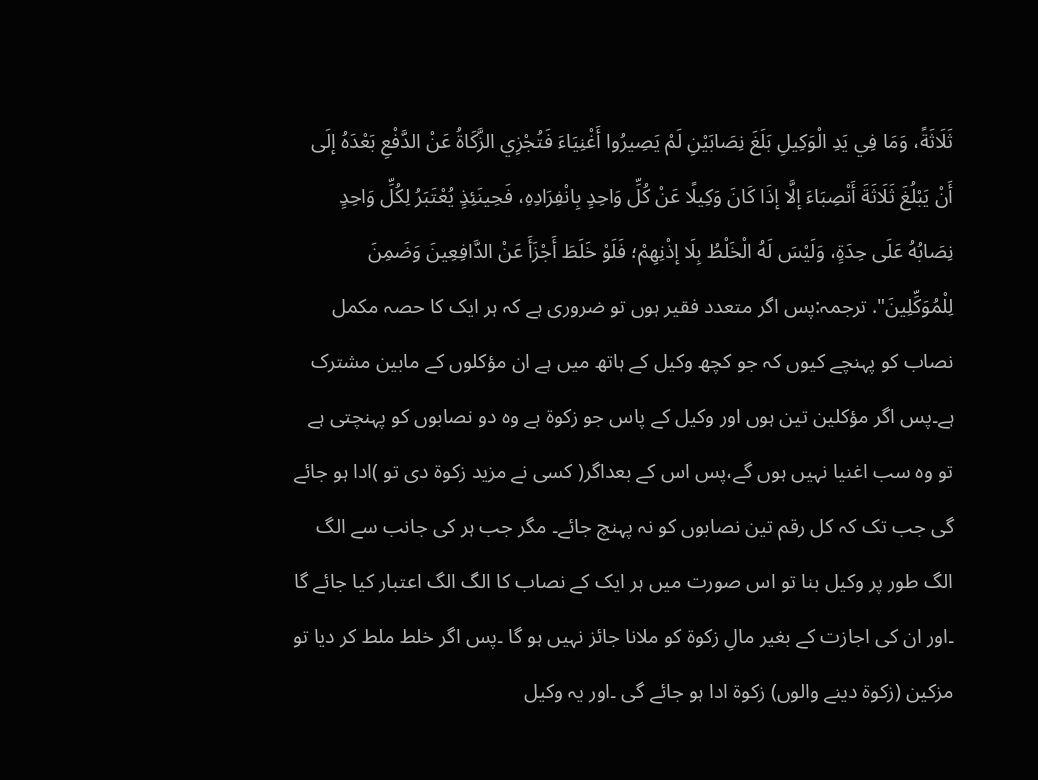ثَلَاثَةً، وَمَا فِي يَدِ الْوَكِيلِ بَلَغَ نِصَابَيْنِ لَمْ يَصِيرُوا أَغْنِيَاءَ فَتُجْزِي الزَّكَاةُ عَنْ الدَّفْعِ بَعْدَهُ إلَى أَنْ يَبْلُغَ ثَلَاثَةَ أَنْصِبَاءَ إلَّا إذَا كَانَ وَكِيلًا عَنْ كُلِّ وَاحِدٍ بِانْفِرَادِهِ، فَحِينَئِذٍ يُعْتَبَرُ لِكُلِّ وَاحِدٍ نِصَابُهُ عَلَى حِدَةٍ، وَلَيْسَ لَهُ الْخَلْطُ بِلَا إذْنِهِمْ؛ فَلَوْ خَلَطَ أَجْزَأَ عَنْ الدَّافِعِينَ وَضَمِنَ لِلْمُوَكِّلِينَ". ترجمہ:پس اگر متعدد فقیر ہوں تو ضروری ہے کہ ہر ایک کا حصہ مکمل نصاب کو پہنچے کیوں کہ جو کچھ وکیل کے ہاتھ میں ہے ان مؤکلوں کے مابین مشترک ہے۔پس اگر مؤکلین تین ہوں اور وکیل کے پاس جو زکوۃ ہے وہ دو نصابوں کو پہنچتی ہے تو وہ سب اغنیا نہیں ہوں گے،پس اس کے بعداگر( کسی نے مزید زکوۃ دی تو )ادا ہو جائے گی جب تک کہ کل رقم تین نصابوں کو نہ پہنچ جائے۔ مگر جب ہر کی جانب سے الگ الگ طور پر وکیل بنا تو اس صورت میں ہر ایک کے نصاب کا الگ الگ اعتبار کیا جائے گا ۔اور ان کی اجازت کے بغیر مالِ زکوۃ کو ملانا جائز نہیں ہو گا ۔پس اگر خلط ملط کر دیا تو مزکین (زکوۃ دینے والوں) زکوۃ ادا ہو جائے گی ۔اور یہ وکیل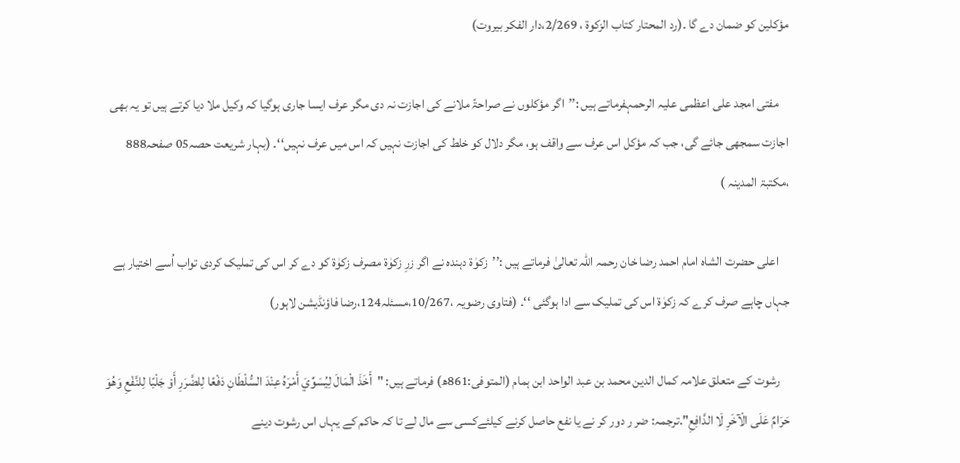مؤکلین کو ضمان دے گا ۔(رد المحتار کتاب الزکوۃ ، 2/269،دار الفکر بیروت)

    مفتی امجد علی اعظمی علیہ الرحمہفرماتے ہیں :’’اگر مؤکلوں نے صراحۃً ملانے کی اجازت نہ دی مگر عرف ایسا جاری ہوگیا کہ وکیل ملا دیا کرتے ہیں تو یہ بھی اجازت سمجھی جائے گی، جب کہ مؤکل اس عرف سے واقف ہو، مگر دلال کو خلط کی اجازت نہیں کہ اس میں عرف نہیں‘‘۔ (بہار شریعت حصہ05 صفحہ888 ،مکتبۃ المدینہ )

    اعلی حضرت الشاہ امام احمد رضا خان رحمہ اللہ تعالیٰ فرماتے ہیں :’’زکوٰۃ دہندہ نے اگر زرِ زکوٰۃ مصرف زکوٰۃ کو دے کر اس کی تملیک کردی تواب اُسے اختیار ہے جہاں چاہے صرف کرے کہ زکوٰۃ اس کی تملیک سے ادا ہوگئی ‘‘۔ (فتاوی رضویہ ،10/267،مسئلہ124،رضا فاؤنڈیشن لاہور)

    رشوت کے متعلق علامہ کمال الدین محمد بن عبد الواحد ابن ہمام (المتوفی:861ھ) فرماتے ہیں: "أَخَذَ الْمَالَ لِيُسَوِّيَ أَمْرَهُ عِنْدَ السُّلْطَانِ دَفْعًا لِلضَّرَرِ أَوْ جَلْبًا لِلنَّفْعِ وَهُوَ حَرَامٌ عَلَى الْآخَرِ لَا الدَّافِعِ".ترجمہ: ضر ر دور کر نے یا نفع حاصل کرنے کیلئےکسی سے مال لے تا کہ حاکم کے یہاں اس رشوت دینے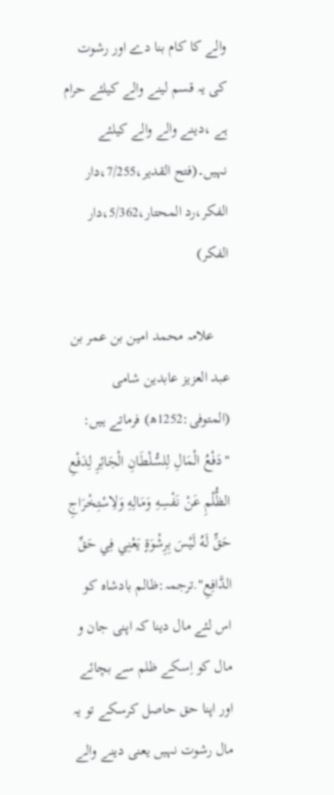والے کا کام بنا دے اور رشوت کی یہ قسم لینے والے کیلئے حرام ہے ،دینے والے والے کیلئے نہیں۔(فتح القدیر،7/255،دار الفکر،رد المحتار،5/362،دار الفکر)

    علامہ محمد امین بن عمر بن عبد العزیز عابدین شامی (المتوفی:1252ھ) فرماتے ہیں: "دَفْعُ الْمَالِ لِلسُّلْطَانِ الْجَائِرِ لِدَفْعِ الظُّلْمِ عَنْ نَفْسِهِ وَمَالِهِ وَلِاسْتِخْرَاجِ حَقٍّ لَهُ لَيْسَ بِرِشْوَةٍ يَعْنِي فِي حَقِّ الدَّافِعِ".ترجمہ:ظالم بادشاہ کو اس لئے مال دینا کہ اپنی جان و مال کو اِسکے ظلم سے بچائے اور اپنا حق حاصل کرسکے تو یہ مال رشوت نہیں یعنی دینے والے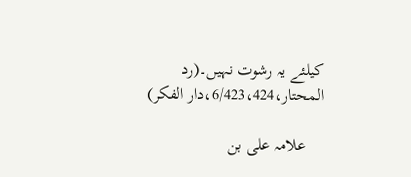کیلئے یہ رشوت نہیں۔(رد المحتار،6/423،424،دار الفکر)

    علامہ علی بن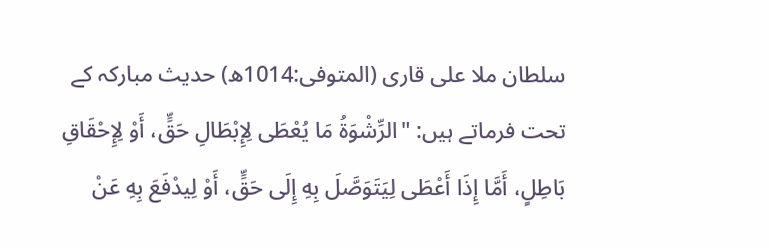سلطان ملا علی قاری (المتوفی:1014ھ) حدیث مبارکہ کے تحت فرماتے ہیں: "الرِّشْوَةُ مَا يُعْطَى لِإِبْطَالِ حَقٍّ، أَوْ لِإِحْقَاقِ بَاطِلٍ، أَمَّا إِذَا أَعْطَى لِيَتَوَصَّلَ بِهِ إِلَى حَقٍّ، أَوْ لِيدْفَعَ بِهِ عَنْ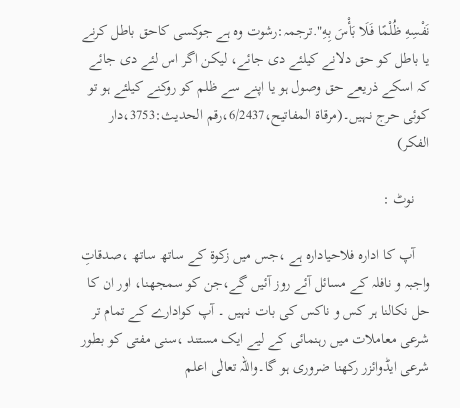نَفْسِهِ ظُلْمًا فَلَا بَأْسَ بِهِ".ترجمہ:رشوت وہ ہے جوکسی کاحق باطل کرنے یا باطل کو حق دلانے کیلئے دی جائے، لیکن اگر اس لئے دی جائے کہ اسکے ذریعے حق وصول ہو یا اپنے سے ظلم کو روکنے کیلئے ہو تو کوئی حرج نہیں۔(مرقاۃ المفاتیح،6/2437،رقم الحدیث:3753،دار الفکر)

    نوٹ :

    آپ کا ادارہ فلاحیادارہ ہے ،جس میں زکوۃ کے ساتھ ساتھ ،صدقاتِ واجبہ و نافلہ کے مسائل آئے روز آئیں گے،جن کو سمجھنا، اور ان کا حل نکالنا ہر کس و ناکس کی بات نہیں ۔ آپ کوادارے کے تمام تر شرعی معاملات میں رہنمائی کے لیے ایک مستند ،سنی مفتی کو بطور شرعی ایڈوائزر رکھنا ضروری ہو گا۔واللہ تعالٰی اعلم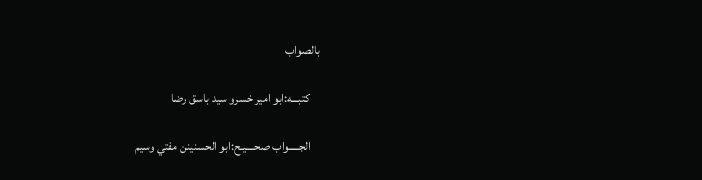بالصواب

    کتبـــه:ابو امير خسرو سيد باسق رضا

    الجـــــواب صحــــيـح:ابو الحسنينن مفتي وسيم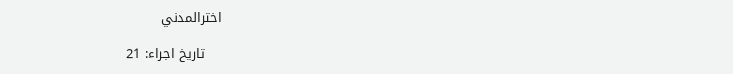اخترالمدني

    تاريخ اجراء: 21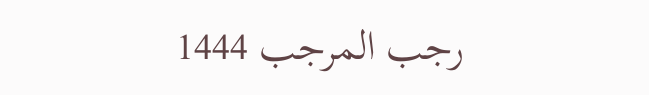رجب المرجب 1444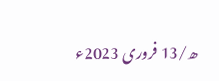ھ/13 فروری 2023ء